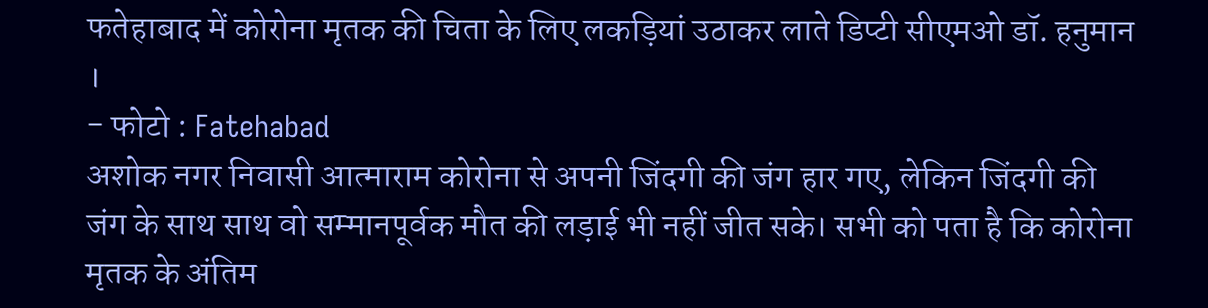फतेहाबाद में कोरोना मृतक की चिता के लिए लकड़ियां उठाकर लाते डिप्टी सीएमओ डॉ. हनुमान ।
- फोटो : Fatehabad
अशोक नगर निवासी आत्माराम कोरोना से अपनी जिंदगी की जंग हार गए, लेकिन जिंदगी की जंग के साथ साथ वो सम्मानपूर्वक मौत की लड़ाई भी नहीं जीत सके। सभी को पता है कि कोरोना मृतक के अंतिम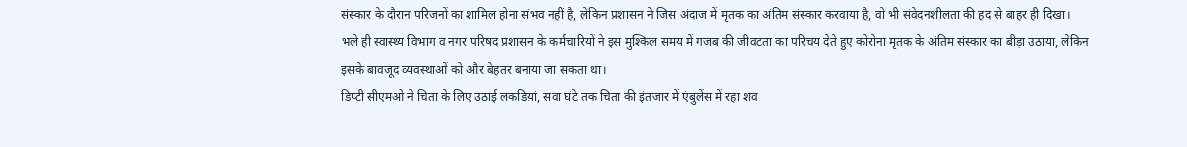संस्कार के दौरान परिजनों का शामिल होना संभव नहीं है, लेकिन प्रशासन ने जिस अंदाज में मृतक का अंतिम संस्कार करवाया है, वो भी संवेदनशीलता की हद से बाहर ही दिखा। भले ही स्वास्थ्य विभाग व नगर परिषद प्रशासन के कर्मचारियों ने इस मुश्किल समय में गजब की जीवटता का परिचय देते हुए कोरोना मृतक के अंतिम संस्कार का बीड़ा उठाया, लेकिन इसके बावजूद व्यवस्थाओं को और बेहतर बनाया जा सकता था।
डिप्टी सीएमओ ने चिता के लिए उठाई लकडिय़ां, सवा घंटे तक चिता की इंतजार में एंबुलेंस में रहा शव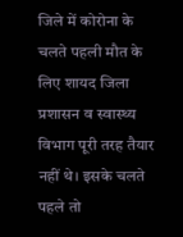जिले में कोरोना के चलते पहली मौत के लिए शायद जिला प्रशासन व स्वास्थ्य विभाग पूरी तरह तैयार नहीं थे। इसके चलते पहले तो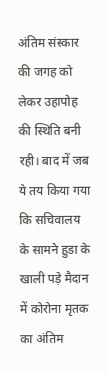अंतिम संस्कार की जगह को लेकर उहापोह की स्थिति बनी रही। बाद में जब ये तय किया गया कि सचिवालय के सामने हुडा के खाली पड़े मैदान में कोरोना मृतक का अंतिम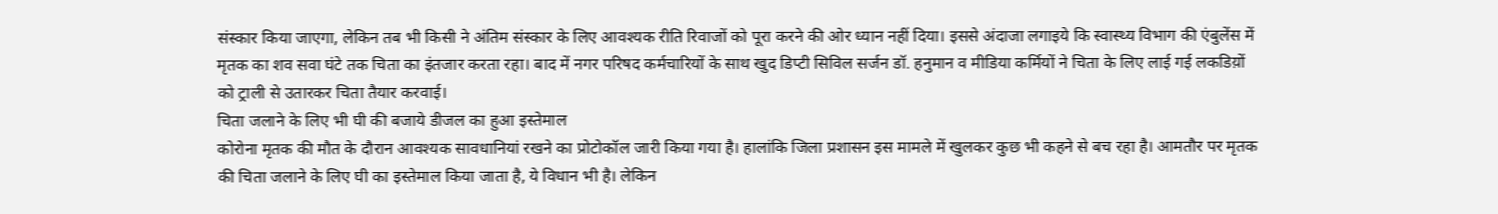संस्कार किया जाएगा, लेकिन तब भी किसी ने अंतिम संस्कार के लिए आवश्यक रीति रिवाजों को पूरा करने की ओर ध्यान नहीं दिया। इससे अंदाजा लगाइये कि स्वास्थ्य विभाग की एंबुलेंस में मृतक का शव सवा घंटे तक चिता का इंतजार करता रहा। बाद में नगर परिषद कर्मचारियों के साथ खुद डिप्टी सिविल सर्जन डॉ. हनुमान व मीडिया कर्मियों ने चिता के लिए लाई गई लकडिय़ों को ट्राली से उतारकर चिता तैयार करवाई।
चिता जलाने के लिए भी घी की बजाये डीजल का हुआ इस्तेमाल
कोरोना मृतक की मौत के दौरान आवश्यक सावधानियां रखने का प्रोटोकॉल जारी किया गया है। हालांकि जिला प्रशासन इस मामले में खुलकर कुछ भी कहने से बच रहा है। आमतौर पर मृतक की चिता जलाने के लिए घी का इस्तेमाल किया जाता है, ये विधान भी है। लेकिन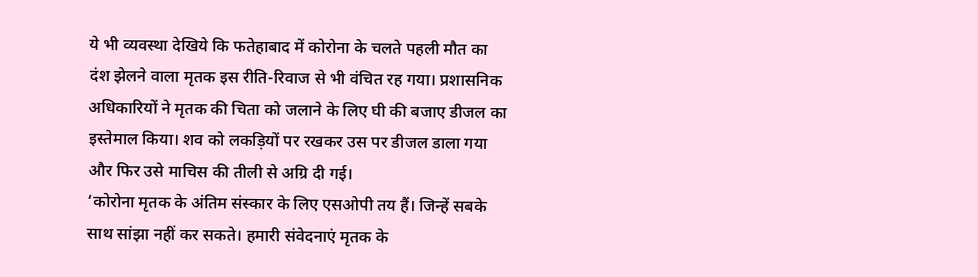ये भी व्यवस्था देखिये कि फतेहाबाद में कोरोना के चलते पहली मौत का दंश झेलने वाला मृतक इस रीति-रिवाज से भी वंचित रह गया। प्रशासनिक अधिकारियों ने मृतक की चिता को जलाने के लिए घी की बजाए डीजल का इस्तेमाल किया। शव को लकड़ियों पर रखकर उस पर डीजल डाला गया और फिर उसे माचिस की तीली से अग्रि दी गई।
‘कोरोना मृतक के अंतिम संस्कार के लिए एसओपी तय हैं। जिन्हें सबके साथ सांझा नहीं कर सकते। हमारी संवेदनाएं मृतक के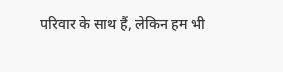परिवार के साथ हैं, लेकिन हम भी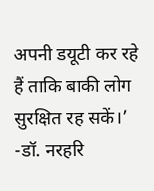अपनी डयूटी कर रहे हैं ताकि बाकी लोग सुरक्षित रह सकें।’ -डॉ. नरहरि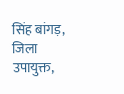सिंह बांगड़, जिला उपायुक्त,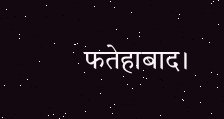फतेहाबाद।